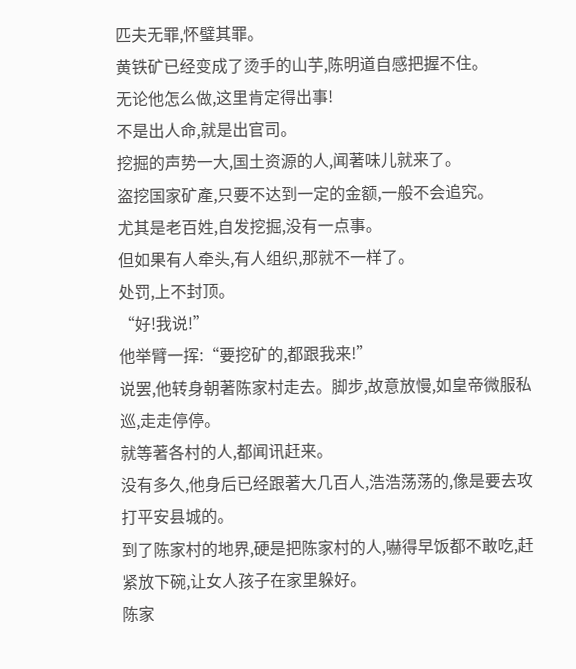匹夫无罪,怀璧其罪。
黄铁矿已经变成了烫手的山芋,陈明道自感把握不住。
无论他怎么做,这里肯定得出事!
不是出人命,就是出官司。
挖掘的声势一大,国土资源的人,闻著味儿就来了。
盗挖国家矿產,只要不达到一定的金额,一般不会追究。
尤其是老百姓,自发挖掘,没有一点事。
但如果有人牵头,有人组织,那就不一样了。
处罚,上不封顶。
“好!我说!”
他举臂一挥:“要挖矿的,都跟我来!”
说罢,他转身朝著陈家村走去。脚步,故意放慢,如皇帝微服私巡,走走停停。
就等著各村的人,都闻讯赶来。
没有多久,他身后已经跟著大几百人,浩浩荡荡的,像是要去攻打平安县城的。
到了陈家村的地界,硬是把陈家村的人,嚇得早饭都不敢吃,赶紧放下碗,让女人孩子在家里躲好。
陈家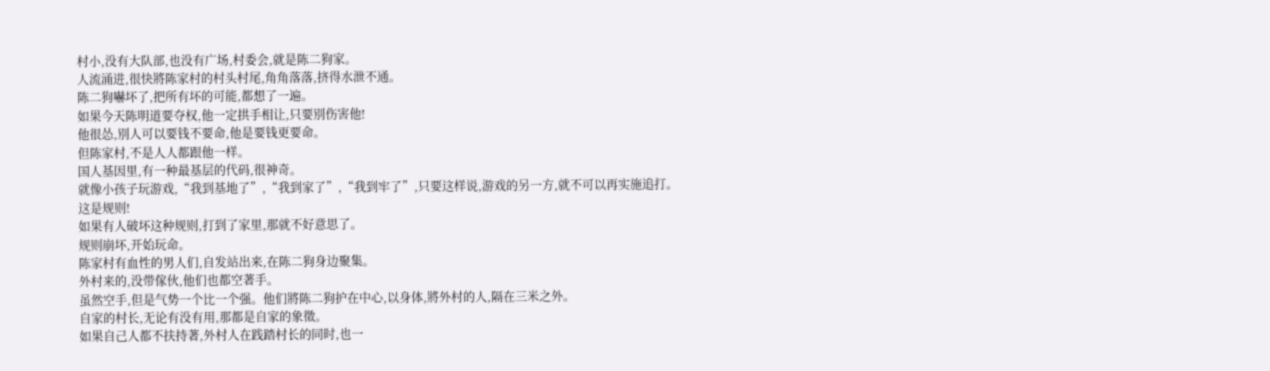村小,没有大队部,也没有广场,村委会,就是陈二狗家。
人流涌进,很快將陈家村的村头村尾,角角落落,挤得水泄不通。
陈二狗嚇坏了,把所有坏的可能,都想了一遍。
如果今天陈明道要夺权,他一定拱手相让,只要別伤害他!
他很怂,別人可以要钱不要命,他是要钱更要命。
但陈家村,不是人人都跟他一样。
国人基因里,有一种最基层的代码,很神奇。
就像小孩子玩游戏,“我到基地了”,“我到家了”,“我到牢了”,只要这样说,游戏的另一方,就不可以再实施追打。
这是规则!
如果有人破坏这种规则,打到了家里,那就不好意思了。
规则崩坏,开始玩命。
陈家村有血性的男人们,自发站出来,在陈二狗身边聚集。
外村来的,没带傢伙,他们也都空著手。
虽然空手,但是气势一个比一个强。他们將陈二狗护在中心,以身体,將外村的人,隔在三米之外。
自家的村长,无论有没有用,那都是自家的象徵。
如果自己人都不扶持著,外村人在践踏村长的同时,也一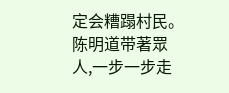定会糟蹋村民。
陈明道带著眾人,一步一步走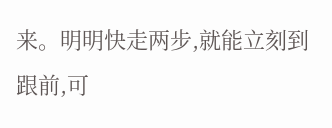来。明明快走两步,就能立刻到跟前,可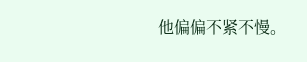他偏偏不紧不慢。